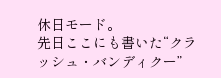休日モード。
先日ここにも書いた“クラッシュ・バンディクー”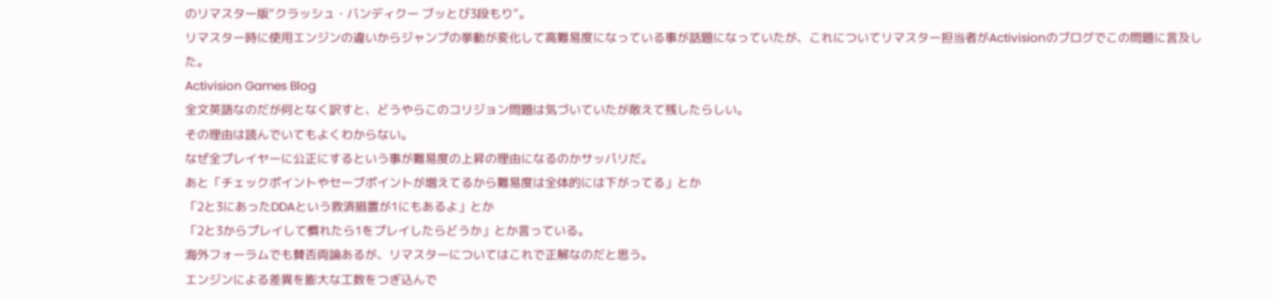のリマスター版“クラッシュ・バンディクー ブッとび3段もり”。
リマスター時に使用エンジンの違いからジャンプの挙動が変化して高難易度になっている事が話題になっていたが、これについてリマスター担当者がActivisionのブログでこの問題に言及した。
Activision Games Blog
全文英語なのだが何となく訳すと、どうやらこのコリジョン問題は気づいていたが敢えて残したらしい。
その理由は読んでいてもよくわからない。
なぜ全プレイヤーに公正にするという事が難易度の上昇の理由になるのかサッパリだ。
あと「チェックポイントやセーブポイントが増えてるから難易度は全体的には下がってる」とか
「2と3にあったDDAという救済措置が1にもあるよ」とか
「2と3からプレイして慣れたら1をプレイしたらどうか」とか言っている。
海外フォーラムでも賛否両論あるが、リマスターについてはこれで正解なのだと思う。
エンジンによる差異を膨大な工数をつぎ込んで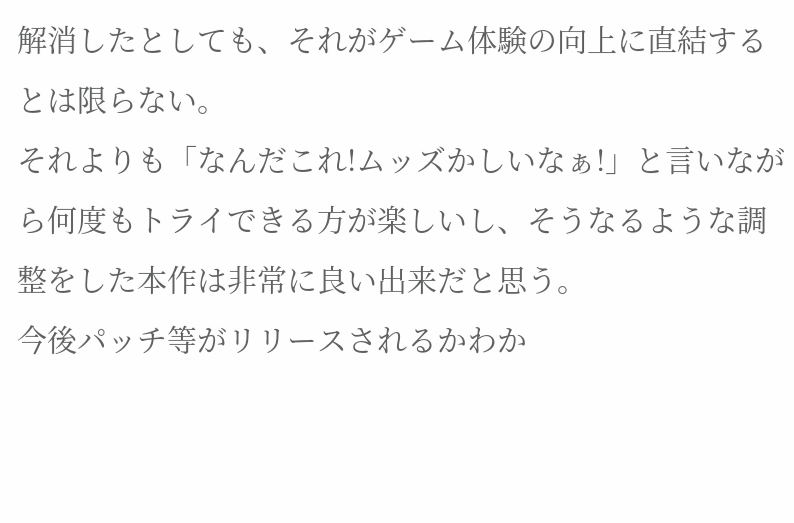解消したとしても、それがゲーム体験の向上に直結するとは限らない。
それよりも「なんだこれ!ムッズかしいなぁ!」と言いながら何度もトライできる方が楽しいし、そうなるような調整をした本作は非常に良い出来だと思う。
今後パッチ等がリリースされるかわか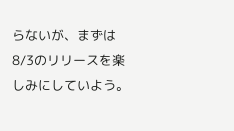らないが、まずは8/3のリリースを楽しみにしていよう。